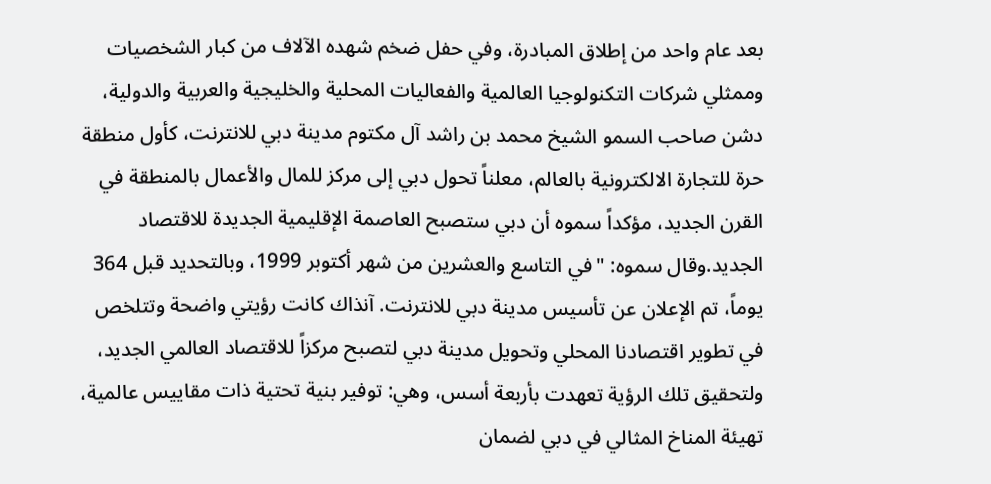بعد عام واحد من إطلاق المبادرة، وفي حفل ضخم شهده الآلاف من كبار الشخصيات وممثلي شركات التكنولوجيا العالمية والفعاليات المحلية والخليجية والعربية والدولية، دشن صاحب السمو الشيخ محمد بن راشد آل مكتوم مدينة دبي للانترنت، كأول منطقة حرة للتجارة الالكترونية بالعالم، معلناً تحول دبي إلى مركز للمال والأعمال بالمنطقة في القرن الجديد، مؤكداً سموه أن دبي ستصبح العاصمة الإقليمية الجديدة للاقتصاد الجديد.وقال سموه: "في التاسع والعشرين من شهر أكتوبر 1999، وبالتحديد قبل 364 يوماً، تم الإعلان عن تأسيس مدينة دبي للانترنت. آنذاك كانت رؤيتي واضحة وتتلخص في تطوير اقتصادنا المحلي وتحويل مدينة دبي لتصبح مركزاً للاقتصاد العالمي الجديد، ولتحقيق تلك الرؤية تعهدت بأربعة أسس، وهي: توفير بنية تحتية ذات مقاييس عالمية، تهيئة المناخ المثالي في دبي لضمان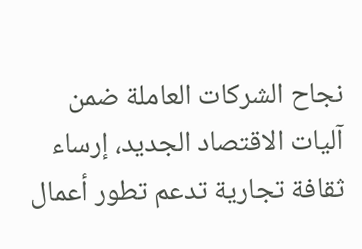نجاح الشركات العاملة ضمن آليات الاقتصاد الجديد، إرساء ثقافة تجارية تدعم تطور أعمال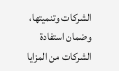الشركات وتنميتها، وضمان استفادة الشركات من المزايا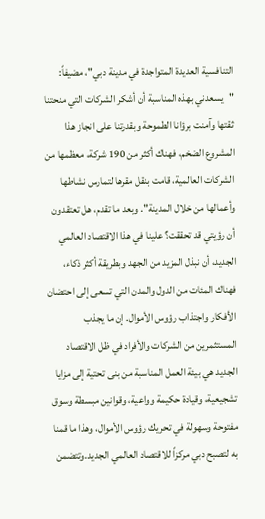التنافسية العديدة المتواجدة في مدينة دبي"، مضيفاً: "يسعدني بهذه المناسبة أن أشكر الشركات التي منحتنا ثقتها وآمنت برؤانا الطموحة وبقدرتنا على انجاز هذا المشروع الضخم، فهناك أكثر من 190 شركة، معظمها من الشركات العالمية، قامت بنقل مقرها لتمارس نشاطها وأعمالها من خلال المدينة". وبعد ما تقدم، هل تعتقدون أن رؤيتي قد تحققت؟ علينا في هذا الاقتصاد العالمي الجديد، أن نبذل المزيد من الجهد وبطريقة أكثر ذكاء، فهناك المئات من الدول والمدن التي تسعى إلى احتضان الأفكار واجتذاب رؤوس الأموال. إن ما يجذب المستثمرين من الشركات والأفراد في ظل الاقتصاد الجديد هي بيئة العمل المناسبة من بنى تحتية إلى مزايا تشجيعية، وقيادة حكيمة وواعية، وقوانين مبسطة وسوق مفتوحة وسهولة في تحريك رؤوس الأموال، وهذا ما قمنا به لتصبح دبي مركزاً للاقتصاد العالمي الجديد.وتتضمن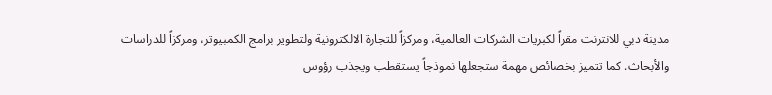مدينة دبي للانترنت مقراً لكبريات الشركات العالمية، ومركزاً للتجارة الالكترونية ولتطوير برامج الكمبيوتر، ومركزاً للدراسات والأبحاث. كما تتميز بخصائص مهمة ستجعلها نموذجاً يستقطب ويجذب رؤوس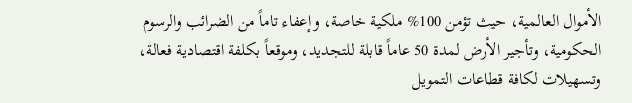الأموال العالمية، حيث تؤمن 100% ملكية خاصة، وإعفاء تاماً من الضرائب والرسوم الحكومية، وتأجير الأرض لمدة 50 عاماً قابلة للتجديد، وموقعاً بكلفة اقتصادية فعالة، وتسهيلات لكافة قطاعات التمويل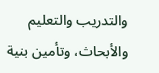والتدريب والتعليم والأبحاث، وتأمين بنية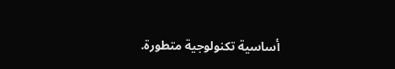أساسية تكنولوجية متطورة.